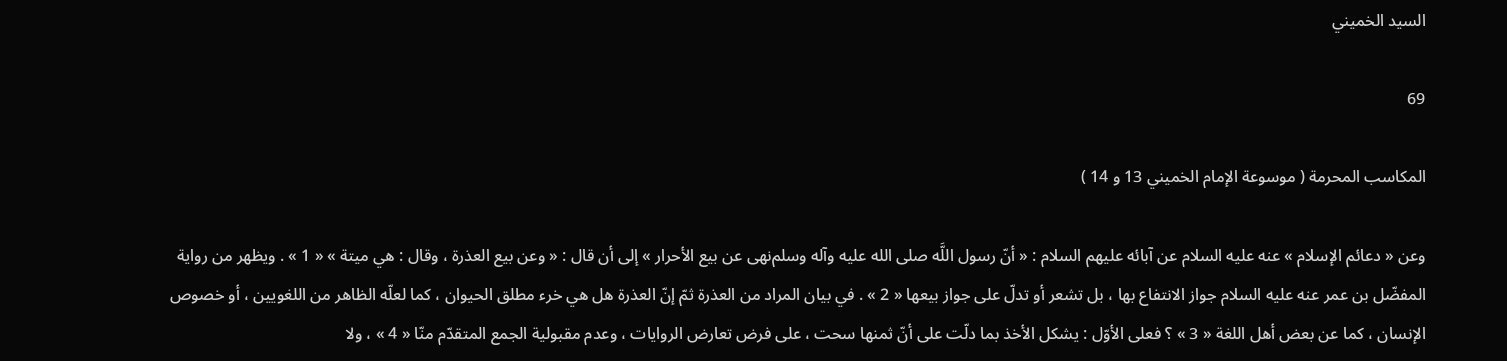السيد الخميني

69

المكاسب المحرمة ( موسوعة الإمام الخميني 13 و 14 )

وعن « دعائم الإسلام » عنه عليه السلام عن آبائه عليهم السلام : « أنّ رسول اللَّه صلى الله عليه وآله وسلم‌نهى عن بيع الأحرار » إلى أن قال : « وعن بيع العذرة ، وقال : هي ميتة » « 1 » . ويظهر من رواية المفضّل بن عمر عنه عليه السلام جواز الانتفاع بها ، بل تشعر أو تدلّ على جواز بيعها « 2 » . في بيان المراد من العذرة ثمّ إنّ العذرة هل هي خرء مطلق الحيوان ، كما لعلّه الظاهر من اللغويين ، أو خصوص الإنسان ، كما عن بعض أهل اللغة « 3 » ؟ فعلى الأوّل : يشكل الأخذ بما دلّت على أنّ ثمنها سحت ، على فرض تعارض الروايات ، وعدم مقبولية الجمع المتقدّم منّا « 4 » ، ولا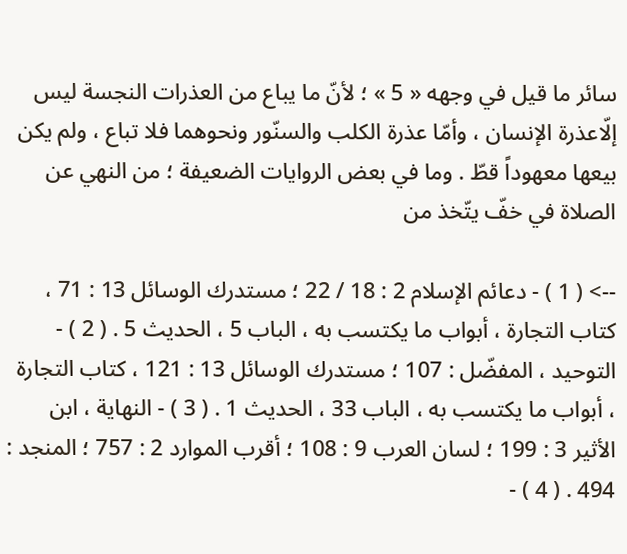سائر ما قيل في وجهه « 5 » ؛ لأنّ ما يباع من العذرات النجسة ليس إلّاعذرة الإنسان ، وأمّا عذرة الكلب والسنّور ونحوهما فلا تباع ، ولم يكن بيعها معهوداً قطّ . وما في بعض الروايات الضعيفة ؛ من النهي عن الصلاة في خفّ يتّخذ من

--> ( 1 ) - دعائم الإسلام 2 : 18 / 22 ؛ مستدرك الوسائل 13 : 71 ، كتاب التجارة ، أبواب ما يكتسب به ، الباب 5 ، الحديث 5 . ( 2 ) - التوحيد ، المفضّل : 107 ؛ مستدرك الوسائل 13 : 121 ، كتاب التجارة ، أبواب ما يكتسب به ، الباب 33 ، الحديث 1 . ( 3 ) - النهاية ، ابن الأثير 3 : 199 ؛ لسان العرب 9 : 108 ؛ أقرب الموارد 2 : 757 ؛ المنجد : 494 . ( 4 ) -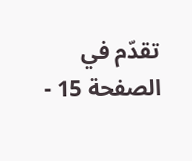تقدّم في الصفحة 15 -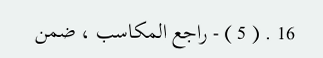16 . ( 5 ) - راجع المكاسب ، ضمن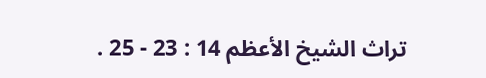تراث الشيخ الأعظم 14 : 23 - 25 .